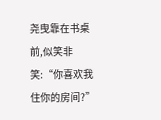尧曳靠在书桌前,似笑非笑:“你喜欢我住你的房间?”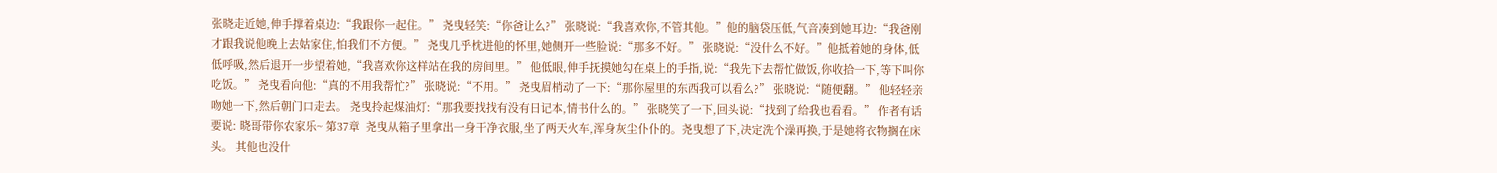张晓走近她,伸手撑着桌边:“我跟你一起住。” 尧曳轻笑:“你爸让么?” 张晓说:“我喜欢你,不管其他。”他的脑袋压低,气音凑到她耳边:“我爸刚才跟我说他晚上去姑家住,怕我们不方便。” 尧曳几乎枕进他的怀里,她侧开一些脸说:“那多不好。” 张晓说:“没什么不好。”他抵着她的身体,低低呼吸,然后退开一步望着她,“我喜欢你这样站在我的房间里。” 他低眼,伸手抚摸她勾在桌上的手指,说:“我先下去帮忙做饭,你收拾一下,等下叫你吃饭。” 尧曳看向他:“真的不用我帮忙?” 张晓说:“不用。” 尧曳眉梢动了一下:“那你屋里的东西我可以看么?” 张晓说:“随便翻。” 他轻轻亲吻她一下,然后朝门口走去。 尧曳拎起煤油灯:“那我要找找有没有日记本,情书什么的。” 张晓笑了一下,回头说:“找到了给我也看看。” 作者有话要说: 晓哥带你农家乐~ 第37章  尧曳从箱子里拿出一身干净衣服,坐了两天火车,浑身灰尘仆仆的。尧曳想了下,决定洗个澡再换,于是她将衣物搁在床头。 其他也没什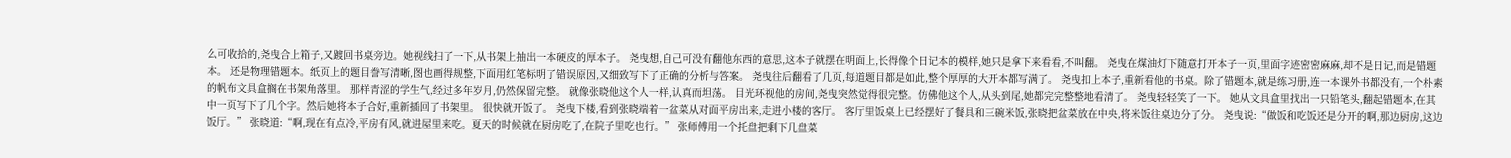么可收拾的,尧曳合上箱子,又踱回书桌旁边。她视线扫了一下,从书架上抽出一本硬皮的厚本子。 尧曳想,自己可没有翻他东西的意思,这本子就摆在明面上,长得像个日记本的模样,她只是拿下来看看,不叫翻。 尧曳在煤油灯下随意打开本子一页,里面字迹密密麻麻,却不是日记,而是错题本。 还是物理错题本。纸页上的题目誊写清晰,图也画得规整,下面用红笔标明了错误原因,又细致写下了正确的分析与答案。 尧曳往后翻看了几页,每道题目都是如此,整个厚厚的大开本都写满了。 尧曳扣上本子,重新看他的书桌。除了错题本,就是练习册,连一本课外书都没有,一个朴素的帆布文具盒搁在书架角落里。 那样青涩的学生气,经过多年岁月,仍然保留完整。 就像张晓他这个人一样,认真而坦荡。 目光环视他的房间,尧曳突然觉得很完整。仿佛他这个人,从头到尾,她都完完整整地看清了。 尧曳轻轻笑了一下。 她从文具盒里找出一只铅笔头,翻起错题本,在其中一页写下了几个字。然后她将本子合好,重新插回了书架里。 很快就开饭了。 尧曳下楼,看到张晓端着一盆菜从对面平房出来,走进小楼的客厅。 客厅里饭桌上已经摆好了餐具和三碗米饭,张晓把盆菜放在中央,将米饭往桌边分了分。 尧曳说:“做饭和吃饭还是分开的啊,那边厨房,这边饭厅。” 张晓道:“啊,现在有点冷,平房有风,就进屋里来吃。夏天的时候就在厨房吃了,在院子里吃也行。” 张师傅用一个托盘把剩下几盘菜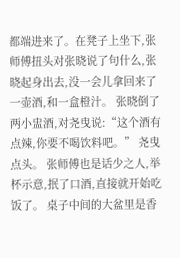都端进来了。在凳子上坐下,张师傅扭头对张晓说了句什么,张晓起身出去,没一会儿拿回来了一壶酒,和一盒橙汁。 张晓倒了两小盅酒,对尧曳说:“这个酒有点辣,你要不喝饮料吧。” 尧曳点头。 张师傅也是话少之人,举杯示意,抿了口酒,直接就开始吃饭了。 桌子中间的大盆里是香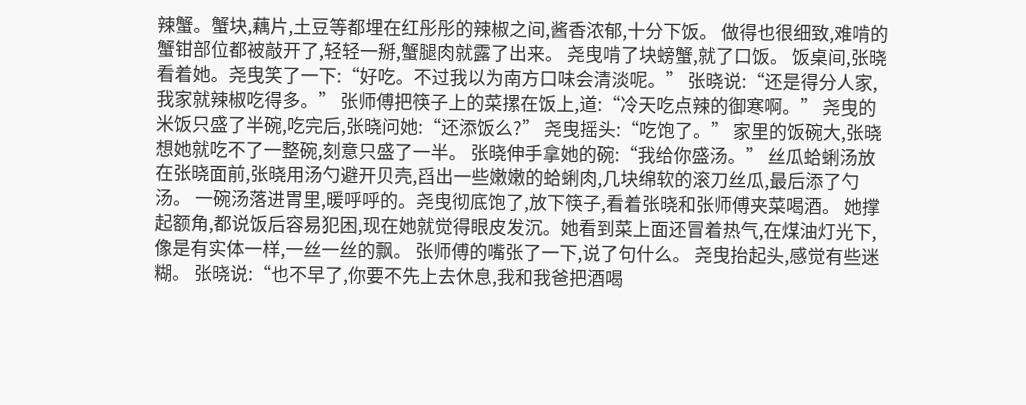辣蟹。蟹块,藕片,土豆等都埋在红彤彤的辣椒之间,酱香浓郁,十分下饭。 做得也很细致,难啃的蟹钳部位都被敲开了,轻轻一掰,蟹腿肉就露了出来。 尧曳啃了块螃蟹,就了口饭。 饭桌间,张晓看着她。尧曳笑了一下:“好吃。不过我以为南方口味会清淡呢。” 张晓说:“还是得分人家,我家就辣椒吃得多。” 张师傅把筷子上的菜摞在饭上,道:“冷天吃点辣的御寒啊。” 尧曳的米饭只盛了半碗,吃完后,张晓问她:“还添饭么?” 尧曳摇头:“吃饱了。” 家里的饭碗大,张晓想她就吃不了一整碗,刻意只盛了一半。 张晓伸手拿她的碗:“我给你盛汤。” 丝瓜蛤蜊汤放在张晓面前,张晓用汤勺避开贝壳,舀出一些嫩嫩的蛤蜊肉,几块绵软的滚刀丝瓜,最后添了勺汤。 一碗汤落进胃里,暖呼呼的。尧曳彻底饱了,放下筷子,看着张晓和张师傅夹菜喝酒。 她撑起额角,都说饭后容易犯困,现在她就觉得眼皮发沉。她看到菜上面还冒着热气,在煤油灯光下,像是有实体一样,一丝一丝的飘。 张师傅的嘴张了一下,说了句什么。 尧曳抬起头,感觉有些迷糊。 张晓说:“也不早了,你要不先上去休息,我和我爸把酒喝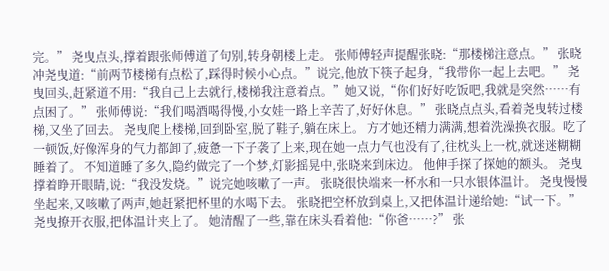完。” 尧曳点头,撑着跟张师傅道了句别,转身朝楼上走。 张师傅轻声提醒张晓:“那楼梯注意点。” 张晓冲尧曳道:“前两节楼梯有点松了,踩得时候小心点。”说完,他放下筷子起身,“我带你一起上去吧。” 尧曳回头,赶紧道不用:“我自己上去就行,楼梯我注意着点。”她又说,“你们好好吃饭吧,我就是突然……有点困了。” 张师傅说:“我们喝酒喝得慢,小女娃一路上辛苦了,好好休息。” 张晓点点头,看着尧曳转过楼梯,又坐了回去。 尧曳爬上楼梯,回到卧室,脱了鞋子,躺在床上。 方才她还精力满满,想着洗澡换衣服。吃了一顿饭,好像浑身的气力都卸了,疲惫一下子袭了上来,现在她一点力气也没有了,往枕头上一枕,就迷迷糊糊睡着了。 不知道睡了多久,隐约做完了一个梦,灯影摇晃中,张晓来到床边。 他伸手探了探她的额头。 尧曳撑着睁开眼睛,说:“我没发烧。”说完她咳嗽了一声。 张晓很快端来一杯水和一只水银体温计。 尧曳慢慢坐起来,又咳嗽了两声,她赶紧把杯里的水喝下去。 张晓把空杯放到桌上,又把体温计递给她:“试一下。” 尧曳撩开衣服,把体温计夹上了。 她清醒了一些,靠在床头看着他:“你爸……?” 张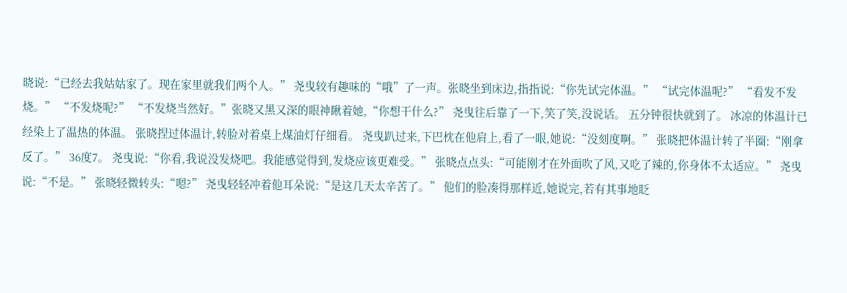晓说:“已经去我姑姑家了。现在家里就我们两个人。” 尧曳较有趣味的“哦”了一声。张晓坐到床边,指指说:“你先试完体温。” “试完体温呢?” “看发不发烧。” “不发烧呢?” “不发烧当然好。”张晓又黑又深的眼神瞅着她,“你想干什么?” 尧曳往后靠了一下,笑了笑,没说话。 五分钟很快就到了。 冰凉的体温计已经染上了温热的体温。 张晓捏过体温计,转脸对着桌上煤油灯仔细看。 尧曳趴过来,下巴枕在他肩上,看了一眼,她说:“没刻度啊。” 张晓把体温计转了半圈:“刚拿反了。” 36度7。 尧曳说:“你看,我说没发烧吧。我能感觉得到,发烧应该更难受。” 张晓点点头:“可能刚才在外面吹了风,又吃了辣的,你身体不太适应。” 尧曳说:“不是。” 张晓轻微转头:“嗯?” 尧曳轻轻冲着他耳朵说:“是这几天太辛苦了。” 他们的脸凑得那样近,她说完,若有其事地眨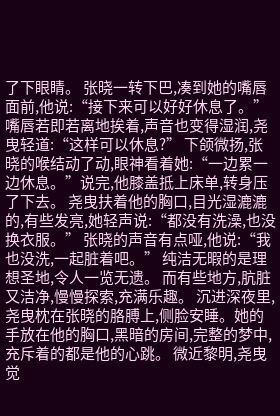了下眼睛。 张晓一转下巴,凑到她的嘴唇面前,他说:“接下来可以好好休息了。” 嘴唇若即若离地挨着,声音也变得湿润,尧曳轻道:“这样可以休息?” 下颌微扬,张晓的喉结动了动,眼神看着她:“一边累一边休息。”说完,他膝盖抵上床单,转身压了下去。 尧曳扶着他的胸口,目光湿漉漉的,有些发亮,她轻声说:“都没有洗澡,也没换衣服。” 张晓的声音有点哑,他说:“我也没洗,一起脏着吧。” 纯洁无暇的是理想圣地,令人一览无遗。 而有些地方,肮脏又洁净,慢慢探索,充满乐趣。 沉进深夜里,尧曳枕在张晓的胳膊上,侧脸安睡。她的手放在他的胸口,黑暗的房间,完整的梦中,充斥着的都是他的心跳。 微近黎明,尧曳觉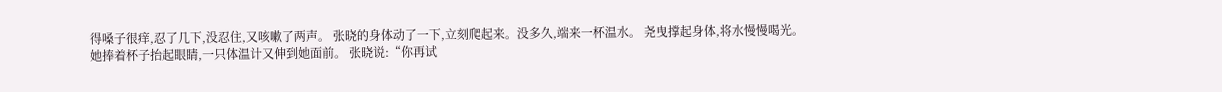得嗓子很痒,忍了几下,没忍住,又咳嗽了两声。 张晓的身体动了一下,立刻爬起来。没多久,端来一杯温水。 尧曳撑起身体,将水慢慢喝光。 她捧着杯子抬起眼睛,一只体温计又伸到她面前。 张晓说:“你再试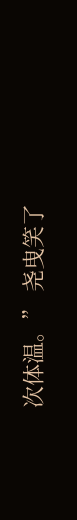次体温。” 尧曳笑了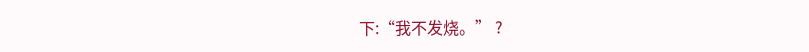下:“我不发烧。” ?